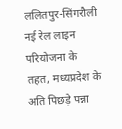ललितपुर-सिंगरौली नई रेल लाइन परियोजना के तहत, मध्यप्रदेश के अति पिछड़े पन्ना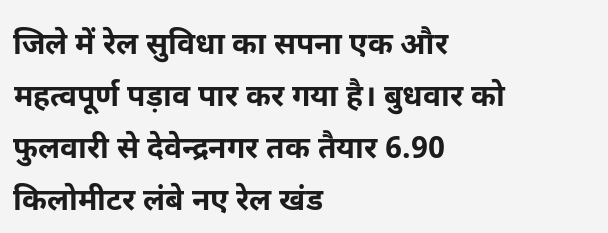जिले में रेल सुविधा का सपना एक और महत्वपूर्ण पड़ाव पार कर गया है। बुधवार को फुलवारी से देवेन्द्रनगर तक तैयार 6.90 किलोमीटर लंबे नए रेल खंड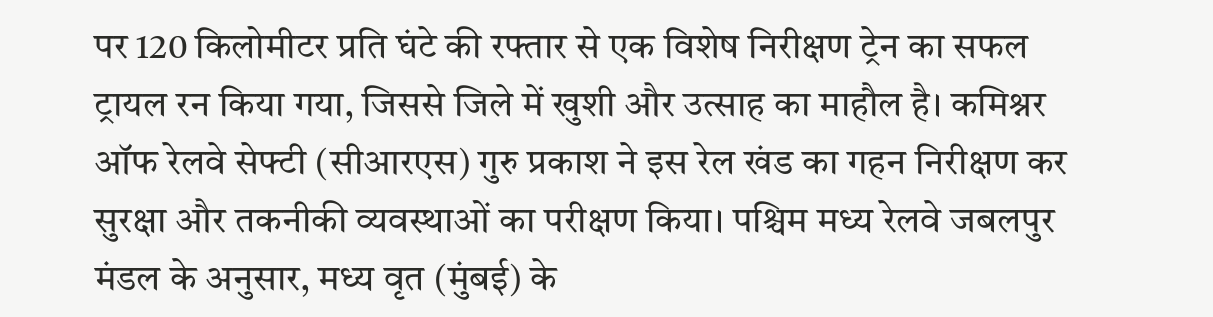पर 120 किलोमीटर प्रति घंटे की रफ्तार से एक विशेष निरीक्षण ट्रेन का सफल ट्रायल रन किया गया, जिससे जिले में खुशी और उत्साह का माहौल है। कमिश्नर ऑफ रेलवे सेफ्टी (सीआरएस) गुरु प्रकाश ने इस रेल खंड का गहन निरीक्षण कर सुरक्षा और तकनीकी व्यवस्थाओं का परीक्षण किया। पश्चिम मध्य रेलवे जबलपुर मंडल के अनुसार, मध्य वृत (मुंबई) के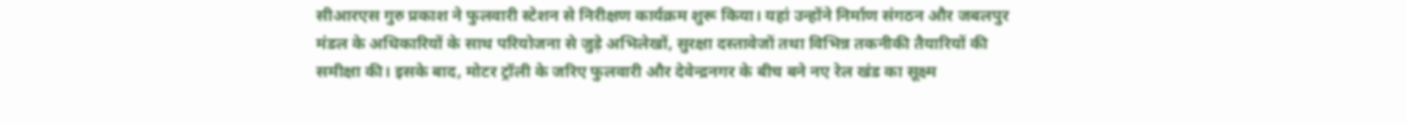सीआरएस गुरु प्रकाश ने फुलवारी स्टेशन से निरीक्षण कार्यक्रम शुरू किया। यहां उन्होंने निर्माण संगठन और जबलपुर मंडल के अधिकारियों के साथ परियोजना से जुड़े अभिलेखों, सुरक्षा दस्तावेजों तथा विभिन्न तकनीकी तैयारियों की समीक्षा की। इसके बाद, मोटर ट्रॉली के जरिए फुलवारी और देवेन्द्रनगर के बीच बने नए रेल खंड का सूक्ष्म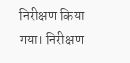निरीक्षण किया गया। निरीक्षण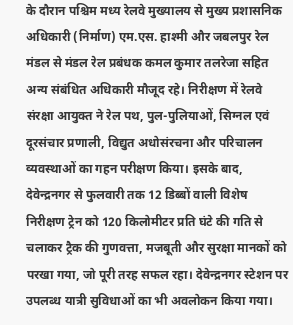के दौरान पश्चिम मध्य रेलवे मुख्यालय से मुख्य प्रशासनिक अधिकारी (निर्माण) एम.एस. हाश्मी और जबलपुर रेल मंडल से मंडल रेल प्रबंधक कमल कुमार तलरेजा सहित अन्य संबंधित अधिकारी मौजूद रहे। निरीक्षण में रेलवे संरक्षा आयुक्त ने रेल पथ, पुल-पुलियाओं, सिग्नल एवं दूरसंचार प्रणाली, विद्युत अधोसंरचना और परिचालन व्यवस्थाओं का गहन परीक्षण किया। इसके बाद, देवेन्द्रनगर से फुलवारी तक 12 डिब्बों वाली विशेष निरीक्षण ट्रेन को 120 किलोमीटर प्रति घंटे की गति से चलाकर ट्रैक की गुणवत्ता, मजबूती और सुरक्षा मानकों को परखा गया, जो पूरी तरह सफल रहा। देवेन्द्रनगर स्टेशन पर उपलब्ध यात्री सुविधाओं का भी अवलोकन किया गया।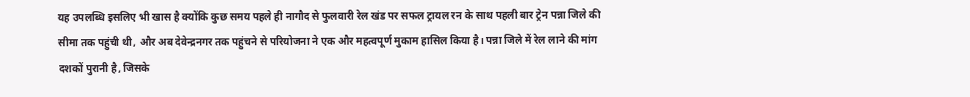यह उपलब्धि इसलिए भी खास है क्योंकि कुछ समय पहले ही नागौद से फुलवारी रेल खंड पर सफल ट्रायल रन के साथ पहली बार ट्रेन पन्ना जिले की सीमा तक पहुंची थी, और अब देवेन्द्रनगर तक पहुंचने से परियोजना ने एक और महत्वपूर्ण मुकाम हासिल किया है। पन्ना जिले में रेल लाने की मांग दशकों पुरानी है, जिसके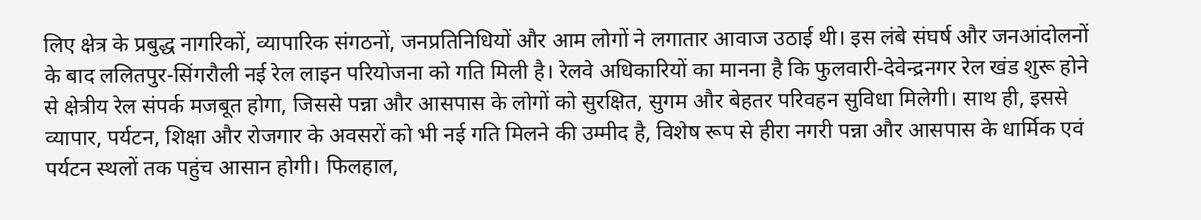लिए क्षेत्र के प्रबुद्ध नागरिकों, व्यापारिक संगठनों, जनप्रतिनिधियों और आम लोगों ने लगातार आवाज उठाई थी। इस लंबे संघर्ष और जनआंदोलनों के बाद ललितपुर-सिंगरौली नई रेल लाइन परियोजना को गति मिली है। रेलवे अधिकारियों का मानना है कि फुलवारी-देवेन्द्रनगर रेल खंड शुरू होने से क्षेत्रीय रेल संपर्क मजबूत होगा, जिससे पन्ना और आसपास के लोगों को सुरक्षित, सुगम और बेहतर परिवहन सुविधा मिलेगी। साथ ही, इससे व्यापार, पर्यटन, शिक्षा और रोजगार के अवसरों को भी नई गति मिलने की उम्मीद है, विशेष रूप से हीरा नगरी पन्ना और आसपास के धार्मिक एवं पर्यटन स्थलों तक पहुंच आसान होगी। फिलहाल,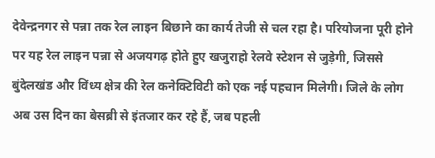देवेन्द्रनगर से पन्ना तक रेल लाइन बिछाने का कार्य तेजी से चल रहा है। परियोजना पूरी होने पर यह रेल लाइन पन्ना से अजयगढ़ होते हुए खजुराहो रेलवे स्टेशन से जुड़ेगी, जिससे बुंदेलखंड और विंध्य क्षेत्र की रेल कनेक्टिविटी को एक नई पहचान मिलेगी। जिले के लोग अब उस दिन का बेसब्री से इंतजार कर रहे हैं, जब पहली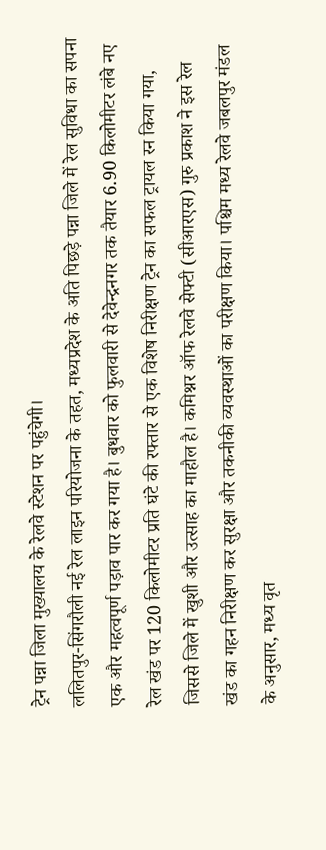ट्रेन पन्ना जिला मुख्यालय के रेलवे स्टेशन पर पहुंचेगी।
ललितपुर-सिंगरौली नई रेल लाइन परियोजना के तहत, मध्यप्रदेश के अति पिछड़े पन्ना जिले में रेल सुविधा का सपना एक और महत्वपूर्ण पड़ाव पार कर गया है। बुधवार को फुलवारी से देवेन्द्रनगर तक तैयार 6.90 किलोमीटर लंबे नए रेल खंड पर 120 किलोमीटर प्रति घंटे की रफ्तार से एक विशेष निरीक्षण ट्रेन का सफल ट्रायल रन किया गया, जिससे जिले में खुशी और उत्साह का माहौल है। कमिश्नर ऑफ रेलवे सेफ्टी (सीआरएस) गुरु प्रकाश ने इस रेल खंड का गहन निरीक्षण कर सुरक्षा और तकनीकी व्यवस्थाओं का परीक्षण किया। पश्चिम मध्य रेलवे जबलपुर मंडल के अनुसार, मध्य वृत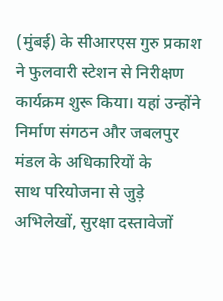(मुंबई) के सीआरएस गुरु प्रकाश ने फुलवारी स्टेशन से निरीक्षण कार्यक्रम शुरू किया। यहां उन्होंने निर्माण संगठन और जबलपुर मंडल के अधिकारियों के
साथ परियोजना से जुड़े अभिलेखों, सुरक्षा दस्तावेजों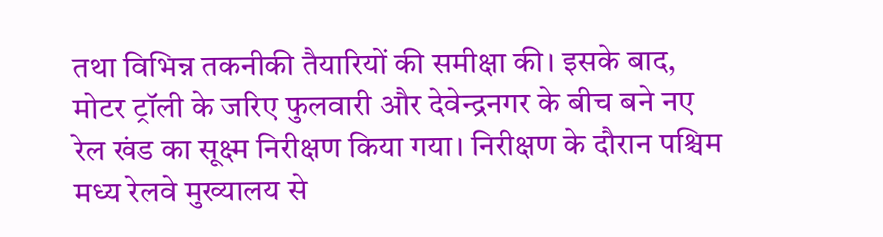तथा विभिन्न तकनीकी तैयारियों की समीक्षा की। इसके बाद, मोटर ट्रॉली के जरिए फुलवारी और देवेन्द्रनगर के बीच बने नए रेल खंड का सूक्ष्म निरीक्षण किया गया। निरीक्षण के दौरान पश्चिम मध्य रेलवे मुख्यालय से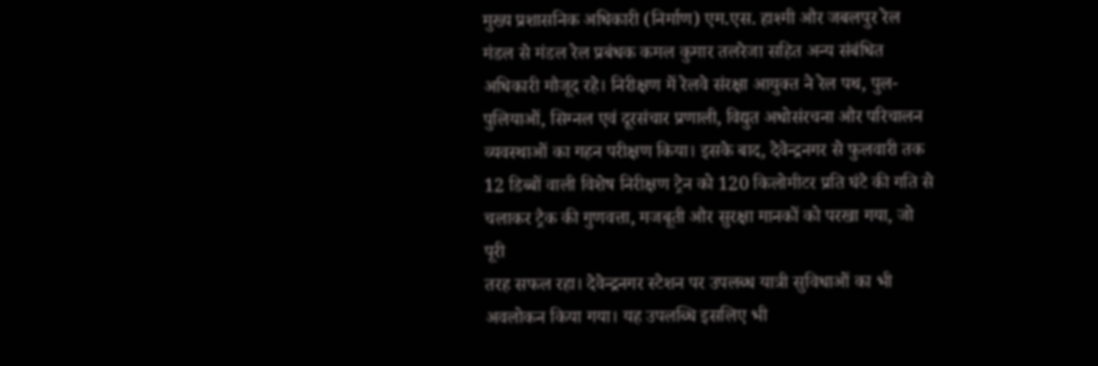मुख्य प्रशासनिक अधिकारी (निर्माण) एम.एस. हाश्मी और जबलपुर रेल मंडल से मंडल रेल प्रबंधक कमल कुमार तलरेजा सहित अन्य संबंधित अधिकारी मौजूद रहे। निरीक्षण में रेलवे संरक्षा आयुक्त ने रेल पथ, पुल-पुलियाओं, सिग्नल एवं दूरसंचार प्रणाली, विद्युत अधोसंरचना और परिचालन व्यवस्थाओं का गहन परीक्षण किया। इसके बाद, देवेन्द्रनगर से फुलवारी तक 12 डिब्बों वाली विशेष निरीक्षण ट्रेन को 120 किलोमीटर प्रति घंटे की गति से चलाकर ट्रैक की गुणवत्ता, मजबूती और सुरक्षा मानकों को परखा गया, जो पूरी
तरह सफल रहा। देवेन्द्रनगर स्टेशन पर उपलब्ध यात्री सुविधाओं का भी अवलोकन किया गया। यह उपलब्धि इसलिए भी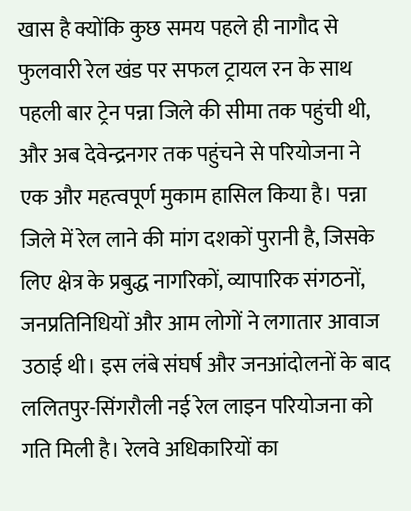खास है क्योंकि कुछ समय पहले ही नागौद से फुलवारी रेल खंड पर सफल ट्रायल रन के साथ पहली बार ट्रेन पन्ना जिले की सीमा तक पहुंची थी, और अब देवेन्द्रनगर तक पहुंचने से परियोजना ने एक और महत्वपूर्ण मुकाम हासिल किया है। पन्ना जिले में रेल लाने की मांग दशकों पुरानी है, जिसके लिए क्षेत्र के प्रबुद्ध नागरिकों, व्यापारिक संगठनों, जनप्रतिनिधियों और आम लोगों ने लगातार आवाज उठाई थी। इस लंबे संघर्ष और जनआंदोलनों के बाद ललितपुर-सिंगरौली नई रेल लाइन परियोजना को गति मिली है। रेलवे अधिकारियों का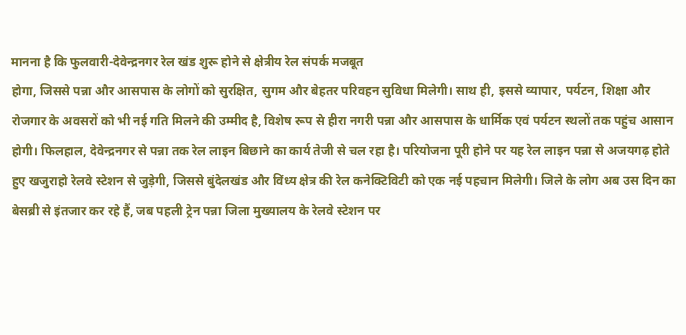मानना है कि फुलवारी-देवेन्द्रनगर रेल खंड शुरू होने से क्षेत्रीय रेल संपर्क मजबूत
होगा, जिससे पन्ना और आसपास के लोगों को सुरक्षित, सुगम और बेहतर परिवहन सुविधा मिलेगी। साथ ही, इससे व्यापार, पर्यटन, शिक्षा और रोजगार के अवसरों को भी नई गति मिलने की उम्मीद है, विशेष रूप से हीरा नगरी पन्ना और आसपास के धार्मिक एवं पर्यटन स्थलों तक पहुंच आसान होगी। फिलहाल, देवेन्द्रनगर से पन्ना तक रेल लाइन बिछाने का कार्य तेजी से चल रहा है। परियोजना पूरी होने पर यह रेल लाइन पन्ना से अजयगढ़ होते हुए खजुराहो रेलवे स्टेशन से जुड़ेगी, जिससे बुंदेलखंड और विंध्य क्षेत्र की रेल कनेक्टिविटी को एक नई पहचान मिलेगी। जिले के लोग अब उस दिन का बेसब्री से इंतजार कर रहे हैं, जब पहली ट्रेन पन्ना जिला मुख्यालय के रेलवे स्टेशन पर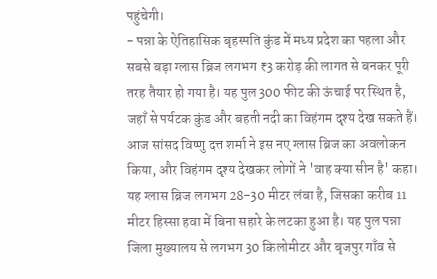पहुंचेगी।
- पन्ना के ऐतिहासिक बृहस्पति कुंड में मध्य प्रदेश का पहला और सबसे बड़ा ग्लास ब्रिज लगभग ₹3 करोड़ की लागत से बनकर पूरी तरह तैयार हो गया है। यह पुल 300 फीट की ऊंचाई पर स्थित है, जहाँ से पर्यटक कुंड और बहती नदी का विहंगम दृश्य देख सकते हैं। आज सांसद विष्णु दत्त शर्मा ने इस नए ग्लास ब्रिज का अवलोकन किया, और विहंगम दृश्य देखकर लोगों ने 'वाह क्या सीन है' कहा। यह ग्लास ब्रिज लगभग 28-30 मीटर लंबा है, जिसका करीब 11 मीटर हिस्सा हवा में बिना सहारे के लटका हुआ है। यह पुल पन्ना जिला मुख्यालय से लगभग 30 किलोमीटर और बृजपुर गाँव से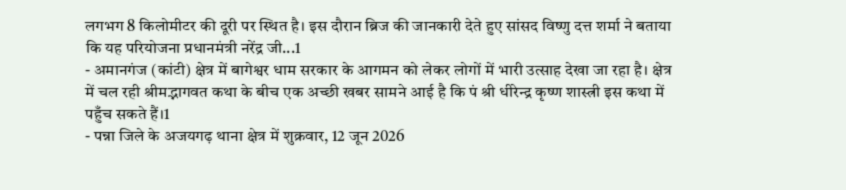लगभग 8 किलोमीटर की दूरी पर स्थित है। इस दौरान ब्रिज की जानकारी देते हुए सांसद विष्णु दत्त शर्मा ने बताया कि यह परियोजना प्रधानमंत्री नरेंद्र जी...1
- अमानगंज (कांटी) क्षेत्र में बागेश्वर धाम सरकार के आगमन को लेकर लोगों में भारी उत्साह देखा जा रहा है। क्षेत्र में चल रही श्रीमद्भागवत कथा के बीच एक अच्छी खबर सामने आई है कि पं श्री धीरेन्द्र कृष्ण शास्त्री इस कथा में पहुँच सकते हैं।1
- पन्ना जिले के अजयगढ़ थाना क्षेत्र में शुक्रवार, 12 जून 2026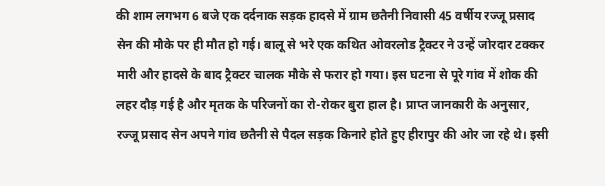की शाम लगभग 6 बजे एक दर्दनाक सड़क हादसे में ग्राम छतैनी निवासी 45 वर्षीय रज्जू प्रसाद सेन की मौके पर ही मौत हो गई। बालू से भरे एक कथित ओवरलोड ट्रैक्टर ने उन्हें जोरदार टक्कर मारी और हादसे के बाद ट्रैक्टर चालक मौके से फरार हो गया। इस घटना से पूरे गांव में शोक की लहर दौड़ गई है और मृतक के परिजनों का रो-रोकर बुरा हाल है। प्राप्त जानकारी के अनुसार, रज्जू प्रसाद सेन अपने गांव छतैनी से पैदल सड़क किनारे होते हुए हीरापुर की ओर जा रहे थे। इसी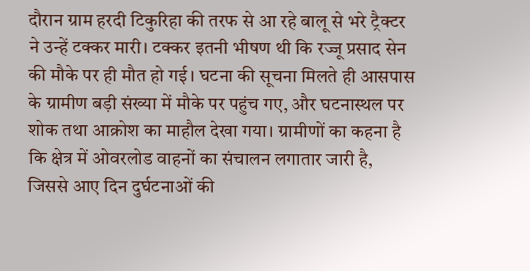दौरान ग्राम हरदी टिकुरिहा की तरफ से आ रहे बालू से भरे ट्रैक्टर ने उन्हें टक्कर मारी। टक्कर इतनी भीषण थी कि रज्जू प्रसाद सेन की मौके पर ही मौत हो गई। घटना की सूचना मिलते ही आसपास के ग्रामीण बड़ी संख्या में मौके पर पहुंच गए, और घटनास्थल पर शोक तथा आक्रोश का माहौल देखा गया। ग्रामीणों का कहना है कि क्षेत्र में ओवरलोड वाहनों का संचालन लगातार जारी है, जिससे आए दिन दुर्घटनाओं की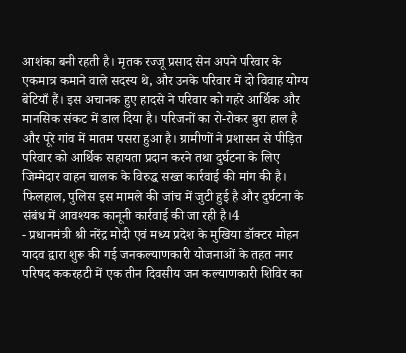आशंका बनी रहती है। मृतक रज्जू प्रसाद सेन अपने परिवार के एकमात्र कमाने वाले सदस्य थे, और उनके परिवार में दो विवाह योग्य बेटियाँ हैं। इस अचानक हुए हादसे ने परिवार को गहरे आर्थिक और मानसिक संकट में डाल दिया है। परिजनों का रो-रोकर बुरा हाल है और पूरे गांव में मातम पसरा हुआ है। ग्रामीणों ने प्रशासन से पीड़ित परिवार को आर्थिक सहायता प्रदान करने तथा दुर्घटना के लिए जिम्मेदार वाहन चालक के विरुद्ध सख्त कार्रवाई की मांग की है। फिलहाल, पुलिस इस मामले की जांच में जुटी हुई है और दुर्घटना के संबंध में आवश्यक कानूनी कार्रवाई की जा रही है।4
- प्रधानमंत्री श्री नरेंद्र मोदी एवं मध्य प्रदेश के मुखिया डॉक्टर मोहन यादव द्वारा शुरू की गई जनकल्याणकारी योजनाओं के तहत नगर परिषद ककरहटी में एक तीन दिवसीय जन कल्याणकारी शिविर का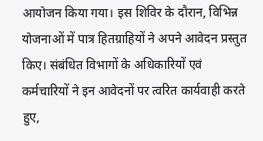आयोजन किया गया। इस शिविर के दौरान, विभिन्न योजनाओं में पात्र हितग्राहियों ने अपने आवेदन प्रस्तुत किए। संबंधित विभागों के अधिकारियों एवं कर्मचारियों ने इन आवेदनों पर त्वरित कार्यवाही करते हुए,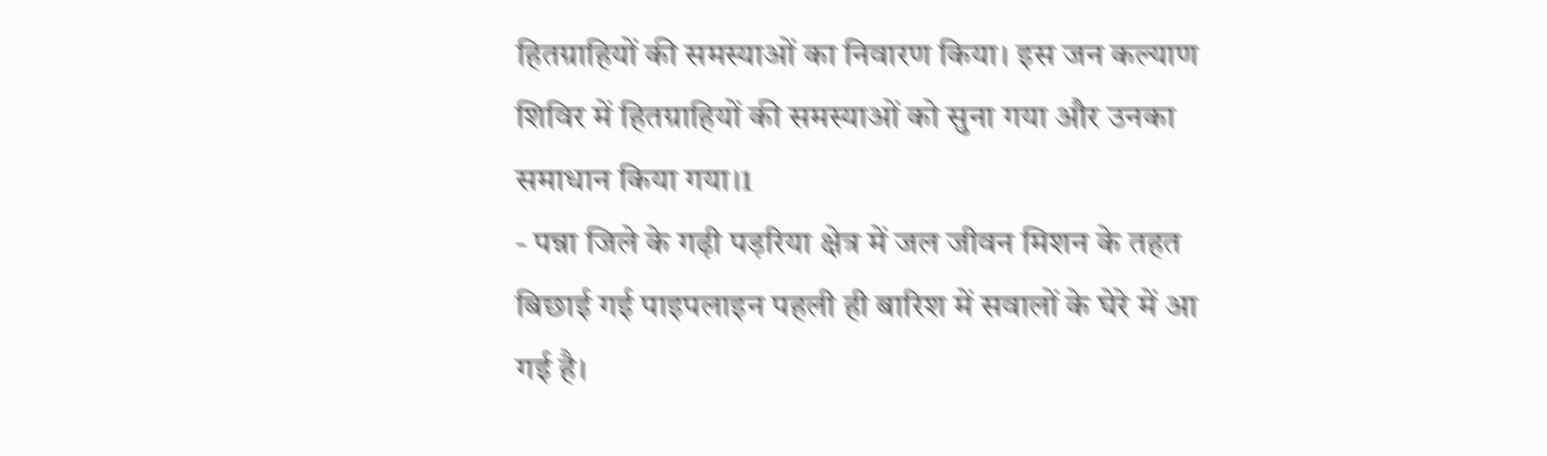हितग्राहियों की समस्याओं का निवारण किया। इस जन कल्याण शिविर में हितग्राहियों की समस्याओं को सुना गया और उनका समाधान किया गया।1
- पन्ना जिले के गढ़ी पड़रिया क्षेत्र में जल जीवन मिशन के तहत बिछाई गई पाइपलाइन पहली ही बारिश में सवालों के घेरे में आ गई है।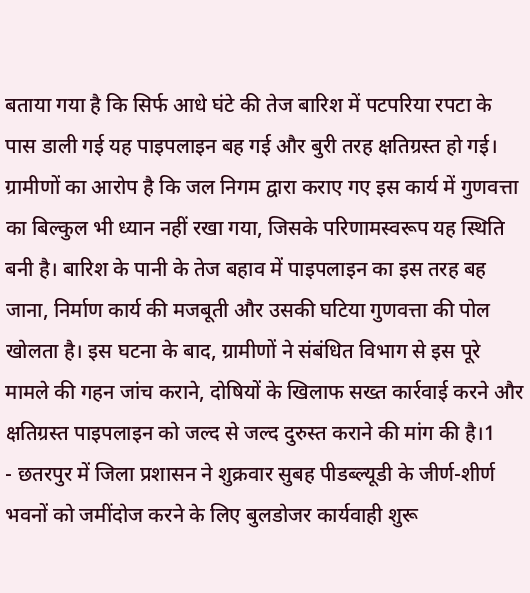बताया गया है कि सिर्फ आधे घंटे की तेज बारिश में पटपरिया रपटा के पास डाली गई यह पाइपलाइन बह गई और बुरी तरह क्षतिग्रस्त हो गई। ग्रामीणों का आरोप है कि जल निगम द्वारा कराए गए इस कार्य में गुणवत्ता का बिल्कुल भी ध्यान नहीं रखा गया, जिसके परिणामस्वरूप यह स्थिति बनी है। बारिश के पानी के तेज बहाव में पाइपलाइन का इस तरह बह जाना, निर्माण कार्य की मजबूती और उसकी घटिया गुणवत्ता की पोल खोलता है। इस घटना के बाद, ग्रामीणों ने संबंधित विभाग से इस पूरे मामले की गहन जांच कराने, दोषियों के खिलाफ सख्त कार्रवाई करने और क्षतिग्रस्त पाइपलाइन को जल्द से जल्द दुरुस्त कराने की मांग की है।1
- छतरपुर में जिला प्रशासन ने शुक्रवार सुबह पीडब्ल्यूडी के जीर्ण-शीर्ण भवनों को जमींदोज करने के लिए बुलडोजर कार्यवाही शुरू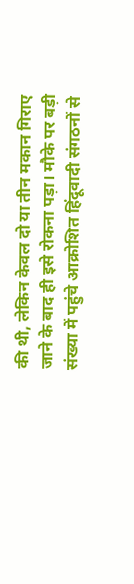की थी, लेकिन केवल दो या तीन मकान गिराए जाने के बाद ही इसे रोकना पड़ा। मौके पर बड़ी संख्या में पहुंचे आक्रोशित हिंदूवादी संगठनों से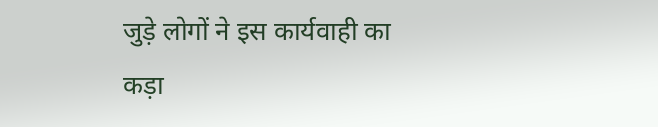जुड़े लोगों ने इस कार्यवाही का कड़ा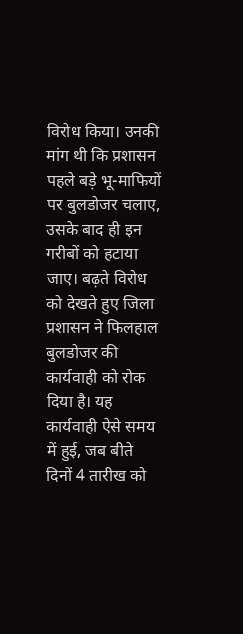विरोध किया। उनकी मांग थी कि प्रशासन पहले बड़े भू-माफियों पर बुलडोजर चलाए, उसके बाद ही इन गरीबों को हटाया जाए। बढ़ते विरोध को देखते हुए जिला प्रशासन ने फिलहाल बुलडोजर की कार्यवाही को रोक दिया है। यह कार्यवाही ऐसे समय में हुई, जब बीते दिनों 4 तारीख को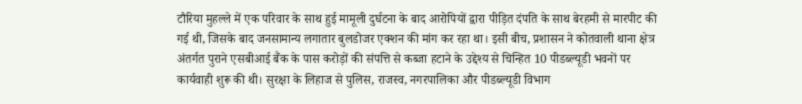टौरिया मुहल्ले में एक परिवार के साथ हुई मामूली दुर्घटना के बाद आरोपियों द्वारा पीड़ित दंपति के साथ बेरहमी से मारपीट की गई थी, जिसके बाद जनसामान्य लगातार बुलडोजर एक्शन की मांग कर रहा था। इसी बीच, प्रशासन ने कोतवाली थाना क्षेत्र अंतर्गत पुराने एसबीआई बैंक के पास करोड़ों की संपत्ति से कब्जा हटाने के उद्देश्य से चिन्हित 10 पीडब्ल्यूडी भवनों पर कार्यवाही शुरू की थी। सुरक्षा के लिहाज से पुलिस, राजस्व, नगरपालिका और पीडब्ल्यूडी विभाग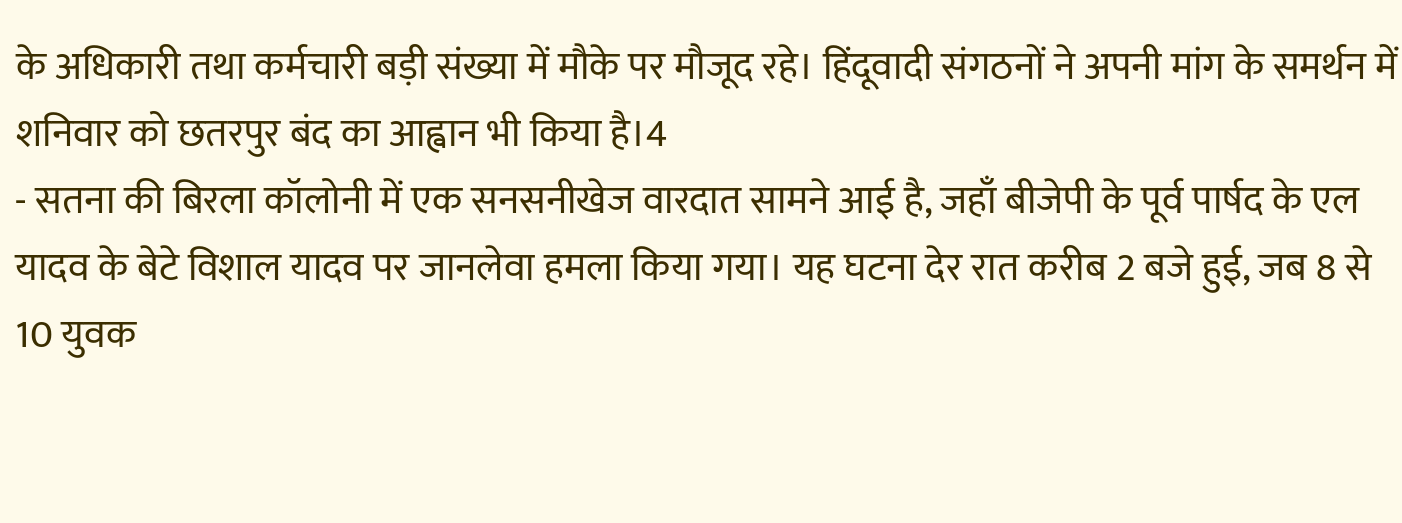के अधिकारी तथा कर्मचारी बड़ी संख्या में मौके पर मौजूद रहे। हिंदूवादी संगठनों ने अपनी मांग के समर्थन में शनिवार को छतरपुर बंद का आह्वान भी किया है।4
- सतना की बिरला कॉलोनी में एक सनसनीखेज वारदात सामने आई है, जहाँ बीजेपी के पूर्व पार्षद के एल यादव के बेटे विशाल यादव पर जानलेवा हमला किया गया। यह घटना देर रात करीब 2 बजे हुई, जब 8 से 10 युवक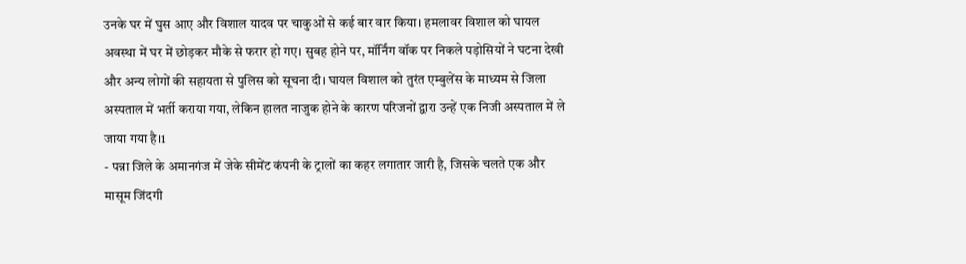उनके घर में घुस आए और विशाल यादव पर चाकुओं से कई बार वार किया। हमलावर विशाल को घायल अवस्था में घर में छोड़कर मौके से फरार हो गए। सुबह होने पर, मॉर्निंग वॉक पर निकले पड़ोसियों ने घटना देखी और अन्य लोगों की सहायता से पुलिस को सूचना दी। घायल विशाल को तुरंत एम्बुलेंस के माध्यम से जिला अस्पताल में भर्ती कराया गया, लेकिन हालत नाजुक होने के कारण परिजनों द्वारा उन्हें एक निजी अस्पताल में ले जाया गया है।1
- पन्ना जिले के अमानगंज में जेके सीमेंट कंपनी के ट्रालों का कहर लगातार जारी है, जिसके चलते एक और मासूम जिंदगी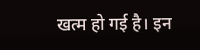खत्म हो गई है। इन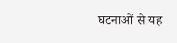घटनाओं से यह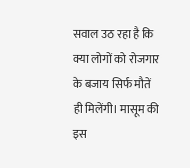सवाल उठ रहा है कि क्या लोगों को रोजगार के बजाय सिर्फ मौतें ही मिलेंगी। मासूम की इस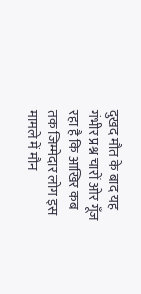दुखद मौत के बाद यह गंभीर प्रश्न चारों ओर गूँज रहा है कि आखिर कब तक जिम्मेदार लोग इस मामले में मौन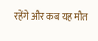रहेंगे और कब यह मौत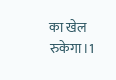का खेल रुकेगा।1